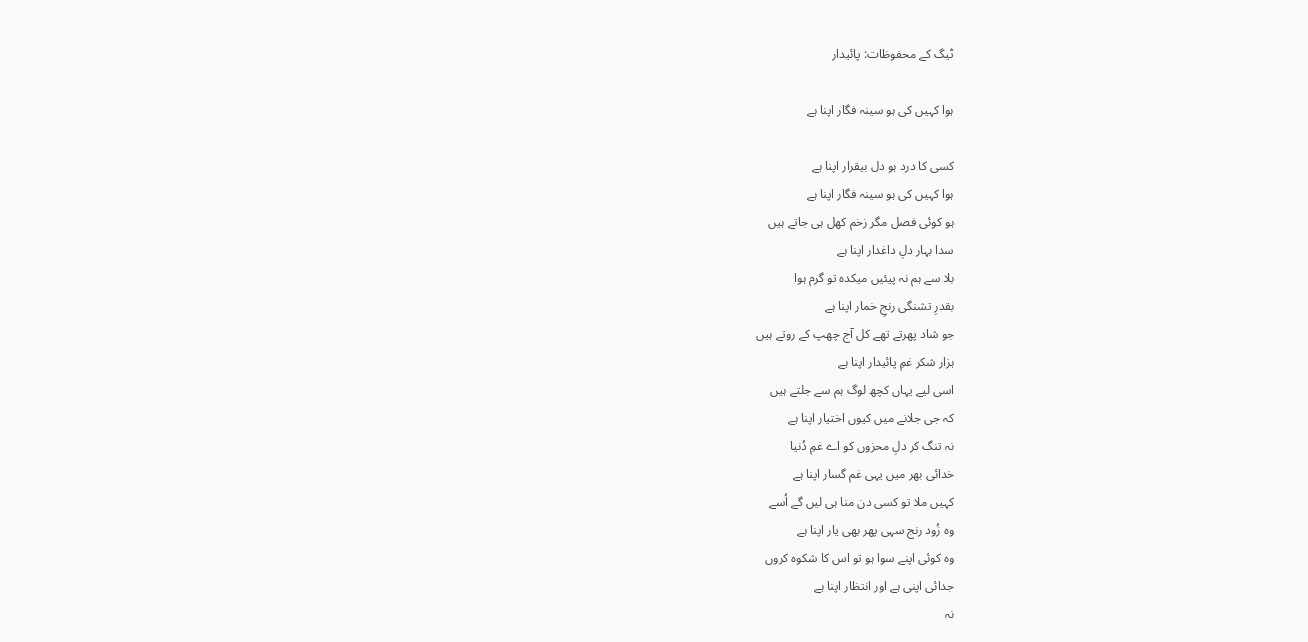ٹیگ کے محفوظات: پائیدار

ہوا کہیں کی ہو سینہ فگار اپنا ہے

کسی کا درد ہو دل بیقرار اپنا ہے
ہوا کہیں کی ہو سینہ فگار اپنا ہے
ہو کوئی فصل مگر زخم کھل ہی جاتے ہیں
سدا بہار دلِ داغدار اپنا ہے
بلا سے ہم نہ پیئیں میکدہ تو گرم ہوا
بقدرِ تشنگی رنجِ خمار اپنا ہے
جو شاد پھرتے تھے کل آج چھپ کے روتے ہیں
ہزار شکر غمِ پائیدار اپنا ہے
اسی لیے یہاں کچھ لوگ ہم سے جلتے ہیں
کہ جی جلانے میں کیوں اختیار اپنا ہے
نہ تنگ کر دلِ محزوں کو اے غمِ دُنیا
خدائی بھر میں یہی غم گسار اپنا ہے
کہیں ملا تو کسی دن منا ہی لیں گے اُسے
وہ زُود رنج سہی پھر بھی یار اپنا ہے
وہ کوئی اپنے سوا ہو تو اس کا شکوہ کروں
جدائی اپنی ہے اور انتظار اپنا ہے
نہ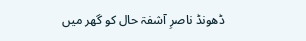ڈھونڈ ناصرِ آشفۃ حال کو گھر میں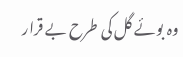وہ بوئے گل کی طرح بے قرار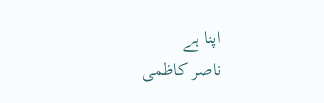اپنا ہے
ناصر کاظمی